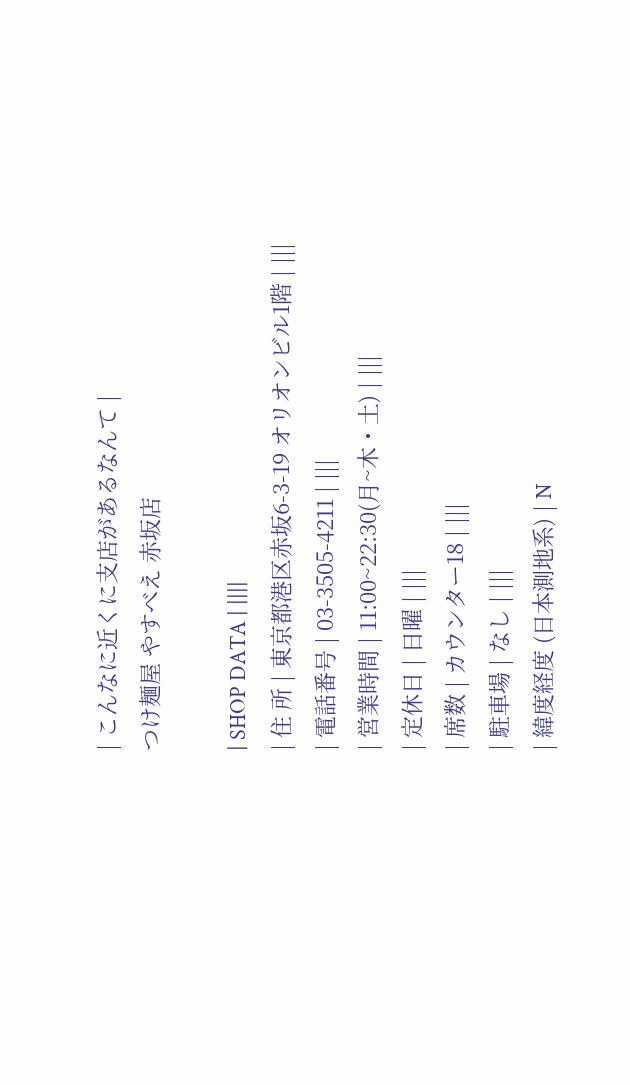| こんなに近くに支店があるなんて |
つけ麺屋 やすべえ 赤坂店

| SHOP DATA | ||||
| 住 所 | 東京都港区赤坂6-3-19 オリオンビル1階 | |||
| 電話番号 | 03-3505-4211 | |||
| 営業時間 | 11:00~22:30(月~木・土) | |||
| 定休日 | 日曜 | |||
| 席数 | カウンター18 | |||
| 駐車場 | なし | |||
| 緯度経度 (日本測地系) | N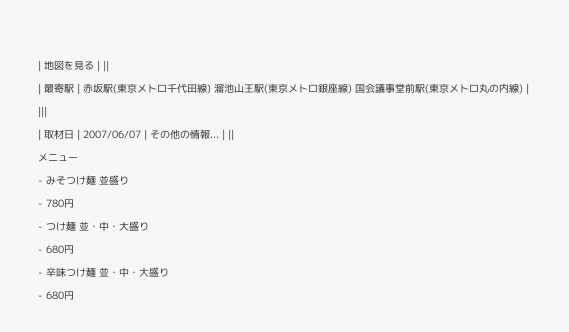| 地図を見る | ||
| 最寄駅 | 赤坂駅(東京メトロ千代田線) 溜池山王駅(東京メトロ銀座線) 国会議事堂前駅(東京メトロ丸の内線) | |||
| 取材日 | 2007/06/07 | その他の情報... | ||
メニュー
- みそつけ麺 並盛り
- 780円
- つけ麺 並・中・大盛り
- 680円
- 辛味つけ麺 並・中・大盛り
- 680円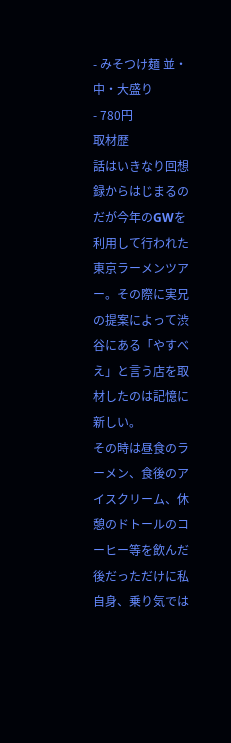- みそつけ麺 並・中・大盛り
- 780円
取材歴
話はいきなり回想録からはじまるのだが今年のGWを利用して行われた東京ラーメンツアー。その際に実兄の提案によって渋谷にある「やすべえ」と言う店を取材したのは記憶に新しい。
その時は昼食のラーメン、食後のアイスクリーム、休憩のドトールのコーヒー等を飲んだ後だっただけに私自身、乗り気では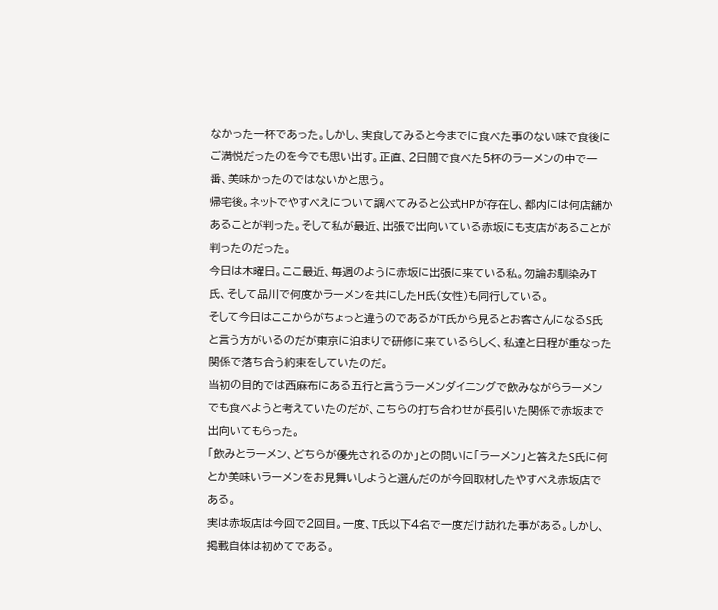なかった一杯であった。しかし、実食してみると今までに食べた事のない味で食後にご満悦だったのを今でも思い出す。正直、2日間で食べた5杯のラーメンの中で一番、美味かったのではないかと思う。
帰宅後。ネットでやすべえについて調べてみると公式HPが存在し、都内には何店舗かあることが判った。そして私が最近、出張で出向いている赤坂にも支店があることが判ったのだった。
今日は木曜日。ここ最近、毎週のように赤坂に出張に来ている私。勿論お馴染みT氏、そして品川で何度かラーメンを共にしたH氏(女性)も同行している。
そして今日はここからがちょっと違うのであるがT氏から見るとお客さんになるS氏と言う方がいるのだが東京に泊まりで研修に来ているらしく、私達と日程が重なった関係で落ち合う約束をしていたのだ。
当初の目的では西麻布にある五行と言うラーメンダイニングで飲みながらラーメンでも食べようと考えていたのだが、こちらの打ち合わせが長引いた関係で赤坂まで出向いてもらった。
「飲みとラーメン、どちらが優先されるのか」との問いに「ラーメン」と答えたS氏に何とか美味いラーメンをお見舞いしようと選んだのが今回取材したやすべえ赤坂店である。
実は赤坂店は今回で2回目。一度、T氏以下4名で一度だけ訪れた事がある。しかし、掲載自体は初めてである。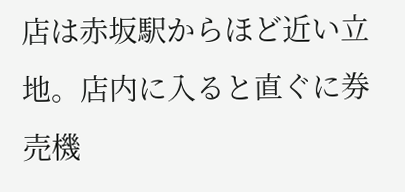店は赤坂駅からほど近い立地。店内に入ると直ぐに券売機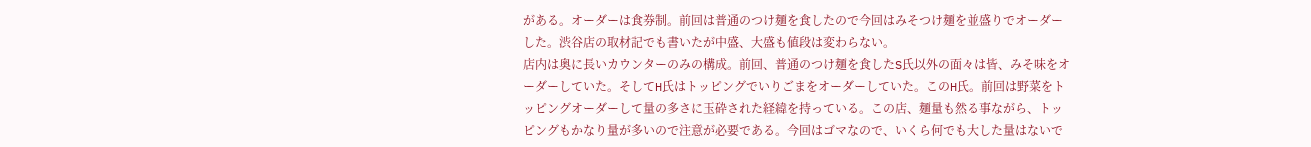がある。オーダーは食券制。前回は普通のつけ麺を食したので今回はみそつけ麺を並盛りでオーダーした。渋谷店の取材記でも書いたが中盛、大盛も値段は変わらない。
店内は奥に長いカウンターのみの構成。前回、普通のつけ麺を食したS氏以外の面々は皆、みそ味をオーダーしていた。そしてH氏はトッピングでいりごまをオーダーしていた。このH氏。前回は野菜をトッピングオーダーして量の多さに玉砕された経緯を持っている。この店、麺量も然る事ながら、トッピングもかなり量が多いので注意が必要である。今回はゴマなので、いくら何でも大した量はないで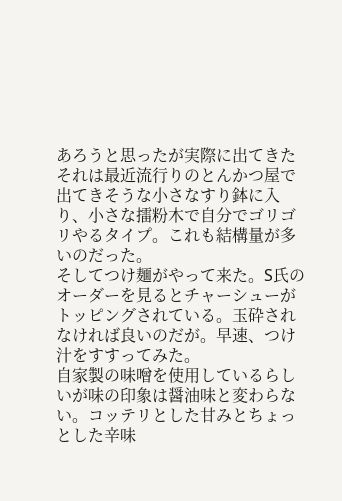あろうと思ったが実際に出てきたそれは最近流行りのとんかつ屋で出てきそうな小さなすり鉢に入り、小さな擂粉木で自分でゴリゴリやるタイプ。これも結構量が多いのだった。
そしてつけ麺がやって来た。S氏のオーダーを見るとチャーシューがトッピングされている。玉砕されなければ良いのだが。早速、つけ汁をすすってみた。
自家製の味噌を使用しているらしいが味の印象は醤油味と変わらない。コッテリとした甘みとちょっとした辛味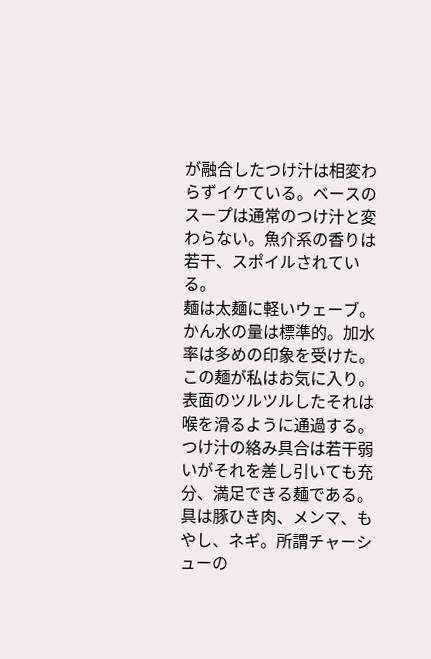が融合したつけ汁は相変わらずイケている。ベースのスープは通常のつけ汁と変わらない。魚介系の香りは若干、スポイルされている。
麺は太麺に軽いウェーブ。かん水の量は標準的。加水率は多めの印象を受けた。この麺が私はお気に入り。表面のツルツルしたそれは喉を滑るように通過する。つけ汁の絡み具合は若干弱いがそれを差し引いても充分、満足できる麺である。
具は豚ひき肉、メンマ、もやし、ネギ。所謂チャーシューの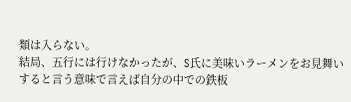類は入らない。
結局、五行には行けなかったが、S氏に美味いラーメンをお見舞いすると言う意味で言えば自分の中での鉄板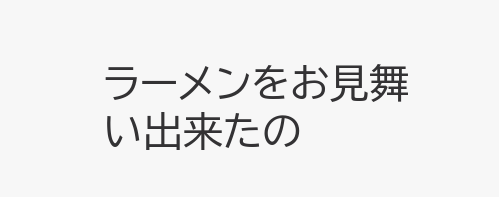ラーメンをお見舞い出来たの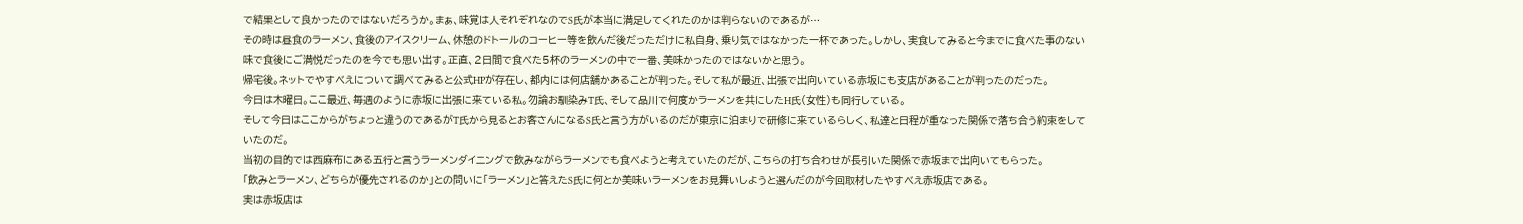で結果として良かったのではないだろうか。まぁ、味覚は人それぞれなのでS氏が本当に満足してくれたのかは判らないのであるが…
その時は昼食のラーメン、食後のアイスクリーム、休憩のドトールのコーヒー等を飲んだ後だっただけに私自身、乗り気ではなかった一杯であった。しかし、実食してみると今までに食べた事のない味で食後にご満悦だったのを今でも思い出す。正直、2日間で食べた5杯のラーメンの中で一番、美味かったのではないかと思う。
帰宅後。ネットでやすべえについて調べてみると公式HPが存在し、都内には何店舗かあることが判った。そして私が最近、出張で出向いている赤坂にも支店があることが判ったのだった。
今日は木曜日。ここ最近、毎週のように赤坂に出張に来ている私。勿論お馴染みT氏、そして品川で何度かラーメンを共にしたH氏(女性)も同行している。
そして今日はここからがちょっと違うのであるがT氏から見るとお客さんになるS氏と言う方がいるのだが東京に泊まりで研修に来ているらしく、私達と日程が重なった関係で落ち合う約束をしていたのだ。
当初の目的では西麻布にある五行と言うラーメンダイニングで飲みながらラーメンでも食べようと考えていたのだが、こちらの打ち合わせが長引いた関係で赤坂まで出向いてもらった。
「飲みとラーメン、どちらが優先されるのか」との問いに「ラーメン」と答えたS氏に何とか美味いラーメンをお見舞いしようと選んだのが今回取材したやすべえ赤坂店である。
実は赤坂店は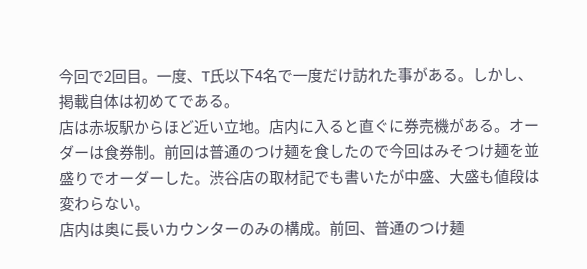今回で2回目。一度、T氏以下4名で一度だけ訪れた事がある。しかし、掲載自体は初めてである。
店は赤坂駅からほど近い立地。店内に入ると直ぐに券売機がある。オーダーは食券制。前回は普通のつけ麺を食したので今回はみそつけ麺を並盛りでオーダーした。渋谷店の取材記でも書いたが中盛、大盛も値段は変わらない。
店内は奥に長いカウンターのみの構成。前回、普通のつけ麺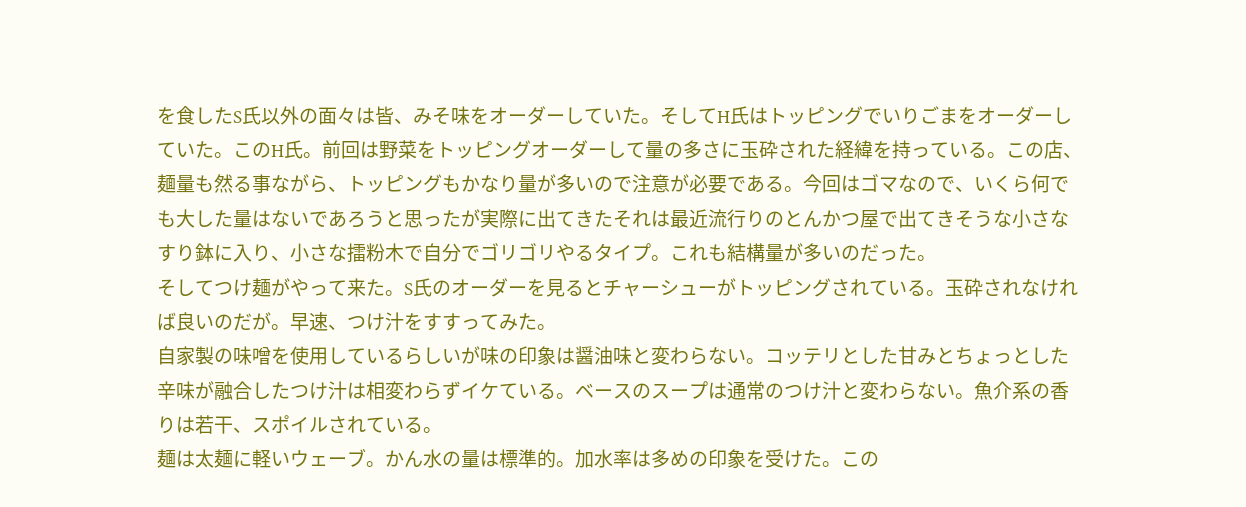を食したS氏以外の面々は皆、みそ味をオーダーしていた。そしてH氏はトッピングでいりごまをオーダーしていた。このH氏。前回は野菜をトッピングオーダーして量の多さに玉砕された経緯を持っている。この店、麺量も然る事ながら、トッピングもかなり量が多いので注意が必要である。今回はゴマなので、いくら何でも大した量はないであろうと思ったが実際に出てきたそれは最近流行りのとんかつ屋で出てきそうな小さなすり鉢に入り、小さな擂粉木で自分でゴリゴリやるタイプ。これも結構量が多いのだった。
そしてつけ麺がやって来た。S氏のオーダーを見るとチャーシューがトッピングされている。玉砕されなければ良いのだが。早速、つけ汁をすすってみた。
自家製の味噌を使用しているらしいが味の印象は醤油味と変わらない。コッテリとした甘みとちょっとした辛味が融合したつけ汁は相変わらずイケている。ベースのスープは通常のつけ汁と変わらない。魚介系の香りは若干、スポイルされている。
麺は太麺に軽いウェーブ。かん水の量は標準的。加水率は多めの印象を受けた。この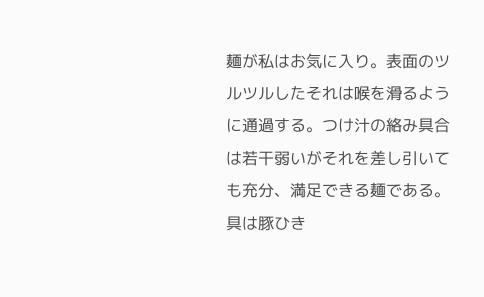麺が私はお気に入り。表面のツルツルしたそれは喉を滑るように通過する。つけ汁の絡み具合は若干弱いがそれを差し引いても充分、満足できる麺である。
具は豚ひき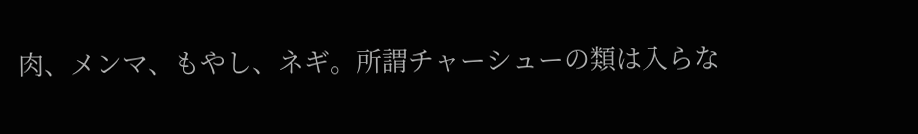肉、メンマ、もやし、ネギ。所謂チャーシューの類は入らな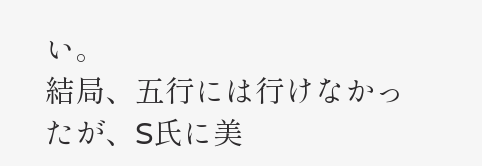い。
結局、五行には行けなかったが、S氏に美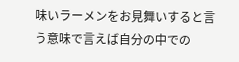味いラーメンをお見舞いすると言う意味で言えば自分の中での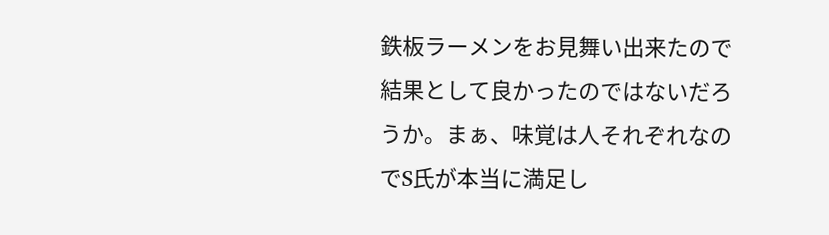鉄板ラーメンをお見舞い出来たので結果として良かったのではないだろうか。まぁ、味覚は人それぞれなのでS氏が本当に満足し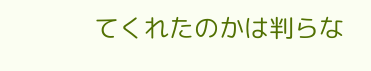てくれたのかは判らな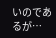いのであるが…